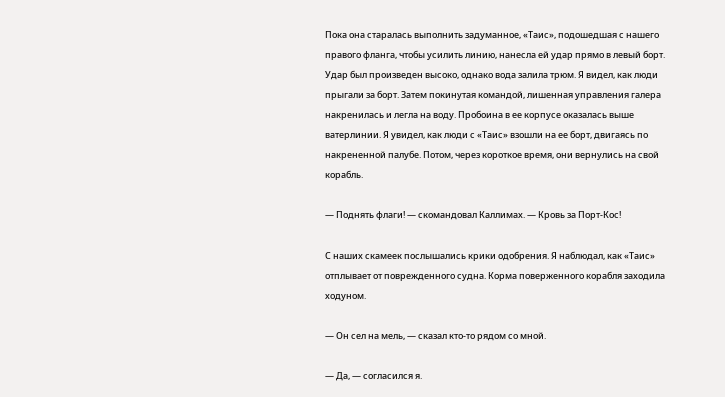Пока она старалась выполнить задуманное, «Таис», подошедшая с нашего правого фланга, чтобы усилить линию, нанесла ей удар прямо в левый борт. Удар был произведен высоко, однако вода залила трюм. Я видел, как люди прыгали за борт. Затем покинутая командой, лишенная управления галера накренилась и легла на воду. Пробоина в ее корпусе оказалась выше ватерлинии. Я увидел, как люди с «Таис» взошли на ее борт, двигаясь по накрененной палубе. Потом, через короткое время, они вернулись на свой корабль.

— Поднять флаги! — скомандовал Каллимах. — Кровь за Порт-Кос!

С наших скамеек послышались крики одобрения. Я наблюдал, как «Таис» отплывает от поврежденного судна. Корма поверженного корабля заходила ходуном.

— Он сел на мель, — сказал кто-то рядом со мной.

— Да, — согласился я.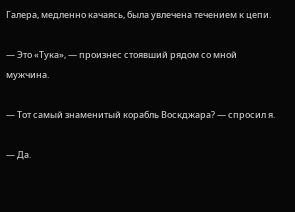Галера, медленно качаясь, была увлечена течением к цепи.

— Это «Тука», — произнес стоявший рядом со мной мужчина.

— Тот самый знаменитый корабль Воскджара? — спросил я.

— Да.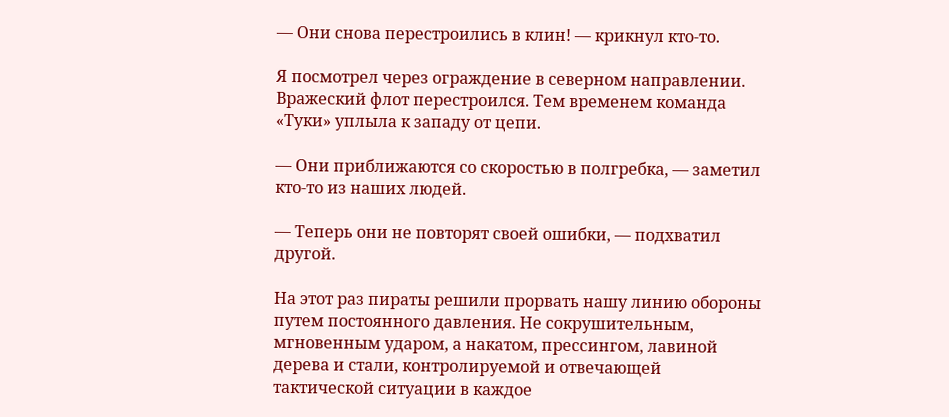— Они снова перестроились в клин! — крикнул кто-то.

Я посмотрел через ограждение в северном направлении. Вражеский флот перестроился. Тем временем команда «Туки» уплыла к западу от цепи.

— Они приближаются со скоростью в полгребка, — заметил кто-то из наших людей.

— Теперь они не повторят своей ошибки, — подхватил другой.

На этот раз пираты решили прорвать нашу линию обороны путем постоянного давления. Не сокрушительным, мгновенным ударом, а накатом, прессингом, лавиной дерева и стали, контролируемой и отвечающей тактической ситуации в каждое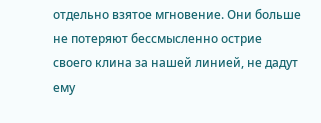отдельно взятое мгновение. Они больше не потеряют бессмысленно острие своего клина за нашей линией, не дадут ему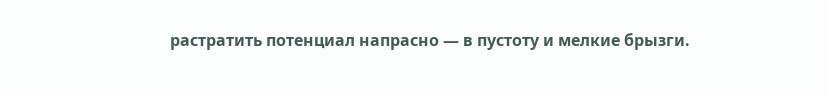растратить потенциал напрасно — в пустоту и мелкие брызги.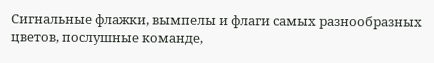Сигнальные флажки, вымпелы и флаги самых разнообразных цветов, послушные команде,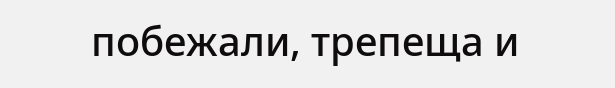побежали, трепеща и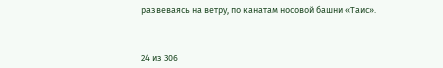развеваясь на ветру, по канатам носовой башни «Таис».



24 из 306